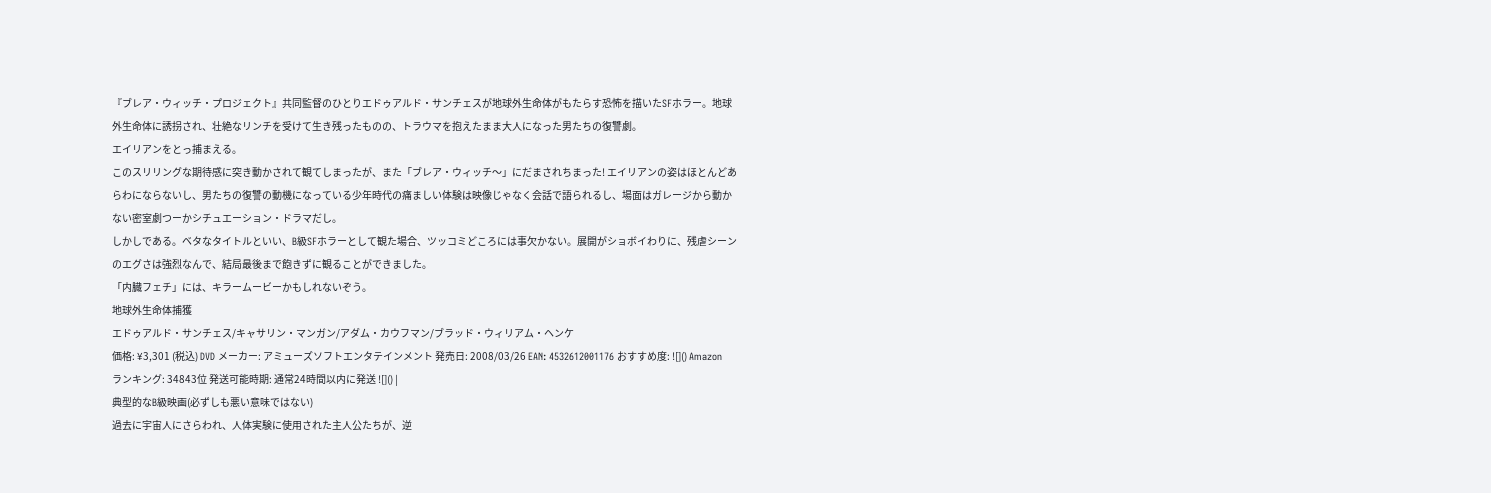『ブレア・ウィッチ・プロジェクト』共同監督のひとりエドゥアルド・サンチェスが地球外生命体がもたらす恐怖を描いたSFホラー。地球外生命体に誘拐され、壮絶なリンチを受けて生き残ったものの、トラウマを抱えたまま大人になった男たちの復讐劇。
エイリアンをとっ捕まえる。
このスリリングな期待感に突き動かされて観てしまったが、また「ブレア・ウィッチ〜」にだまされちまった! エイリアンの姿はほとんどあらわにならないし、男たちの復讐の動機になっている少年時代の痛ましい体験は映像じゃなく会話で語られるし、場面はガレージから動かない密室劇つーかシチュエーション・ドラマだし。
しかしである。ベタなタイトルといい、B級SFホラーとして観た場合、ツッコミどころには事欠かない。展開がショボイわりに、残虐シーンのエグさは強烈なんで、結局最後まで飽きずに観ることができました。
「内臓フェチ」には、キラームービーかもしれないぞう。
地球外生命体捕獲
エドゥアルド・サンチェス/キャサリン・マンガン/アダム・カウフマン/ブラッド・ウィリアム・ヘンケ
価格: ¥3,301 (税込) DVD メーカー: アミューズソフトエンタテインメント 発売日: 2008/03/26 EAN: 4532612001176 おすすめ度: ![]() Amazon ランキング: 34843位 発送可能時期: 通常24時間以内に発送 ![]() |
典型的なB級映画(必ずしも悪い意味ではない)
過去に宇宙人にさらわれ、人体実験に使用された主人公たちが、逆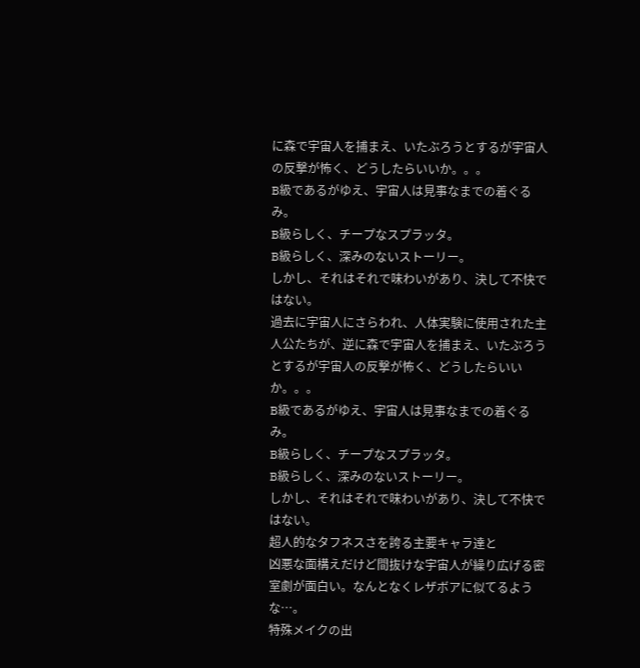に森で宇宙人を捕まえ、いたぶろうとするが宇宙人の反撃が怖く、どうしたらいいか。。。
B級であるがゆえ、宇宙人は見事なまでの着ぐるみ。
B級らしく、チープなスプラッタ。
B級らしく、深みのないストーリー。
しかし、それはそれで味わいがあり、決して不快ではない。
過去に宇宙人にさらわれ、人体実験に使用された主人公たちが、逆に森で宇宙人を捕まえ、いたぶろうとするが宇宙人の反撃が怖く、どうしたらいいか。。。
B級であるがゆえ、宇宙人は見事なまでの着ぐるみ。
B級らしく、チープなスプラッタ。
B級らしく、深みのないストーリー。
しかし、それはそれで味わいがあり、決して不快ではない。
超人的なタフネスさを誇る主要キャラ達と
凶悪な面構えだけど間抜けな宇宙人が繰り広げる密室劇が面白い。なんとなくレザボアに似てるような…。
特殊メイクの出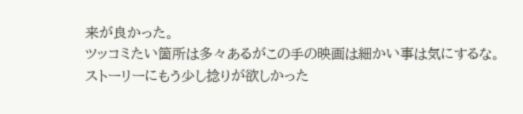来が良かった。
ツッコミたい箇所は多々あるがこの手の映画は細かい事は気にするな。
ストーリーにもう少し捻りが欲しかった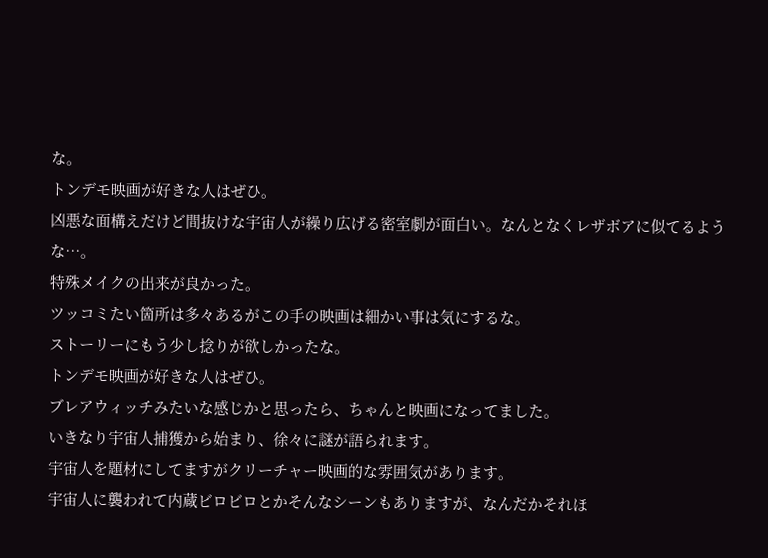な。
トンデモ映画が好きな人はぜひ。
凶悪な面構えだけど間抜けな宇宙人が繰り広げる密室劇が面白い。なんとなくレザボアに似てるような…。
特殊メイクの出来が良かった。
ツッコミたい箇所は多々あるがこの手の映画は細かい事は気にするな。
ストーリーにもう少し捻りが欲しかったな。
トンデモ映画が好きな人はぜひ。
ブレアウィッチみたいな感じかと思ったら、ちゃんと映画になってました。
いきなり宇宙人捕獲から始まり、徐々に謎が語られます。
宇宙人を題材にしてますがクリーチャー映画的な雰囲気があります。
宇宙人に襲われて内蔵ビロビロとかそんなシーンもありますが、なんだかそれほ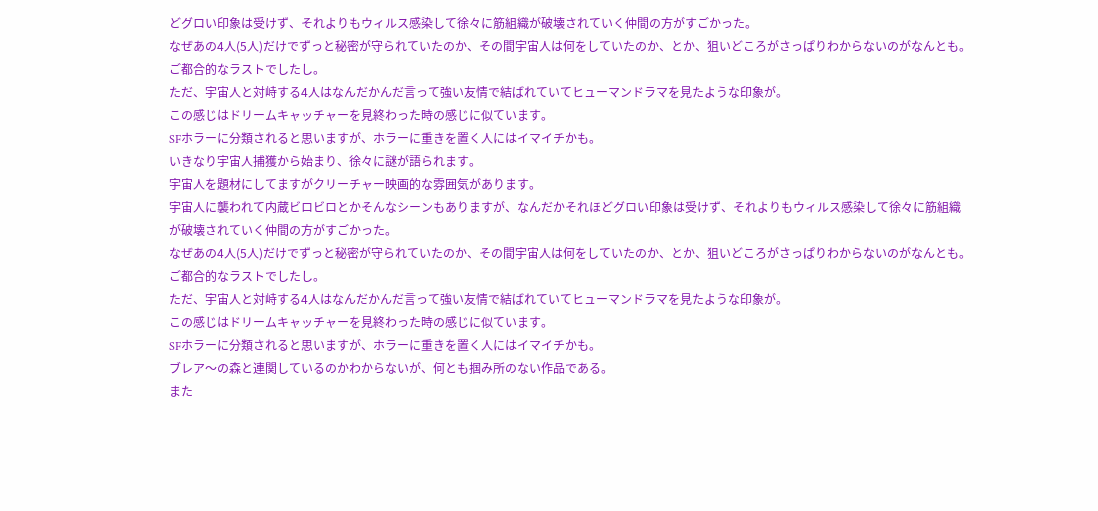どグロい印象は受けず、それよりもウィルス感染して徐々に筋組織が破壊されていく仲間の方がすごかった。
なぜあの4人(5人)だけでずっと秘密が守られていたのか、その間宇宙人は何をしていたのか、とか、狙いどころがさっぱりわからないのがなんとも。ご都合的なラストでしたし。
ただ、宇宙人と対峙する4人はなんだかんだ言って強い友情で結ばれていてヒューマンドラマを見たような印象が。
この感じはドリームキャッチャーを見終わった時の感じに似ています。
SFホラーに分類されると思いますが、ホラーに重きを置く人にはイマイチかも。
いきなり宇宙人捕獲から始まり、徐々に謎が語られます。
宇宙人を題材にしてますがクリーチャー映画的な雰囲気があります。
宇宙人に襲われて内蔵ビロビロとかそんなシーンもありますが、なんだかそれほどグロい印象は受けず、それよりもウィルス感染して徐々に筋組織が破壊されていく仲間の方がすごかった。
なぜあの4人(5人)だけでずっと秘密が守られていたのか、その間宇宙人は何をしていたのか、とか、狙いどころがさっぱりわからないのがなんとも。ご都合的なラストでしたし。
ただ、宇宙人と対峙する4人はなんだかんだ言って強い友情で結ばれていてヒューマンドラマを見たような印象が。
この感じはドリームキャッチャーを見終わった時の感じに似ています。
SFホラーに分類されると思いますが、ホラーに重きを置く人にはイマイチかも。
ブレア〜の森と連関しているのかわからないが、何とも掴み所のない作品である。
また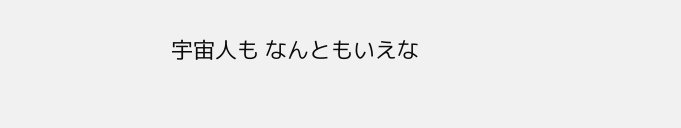宇宙人も なんともいえな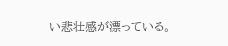い悲壮感が漂っている。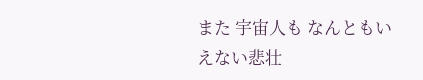また 宇宙人も なんともいえない悲壮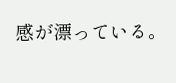感が漂っている。